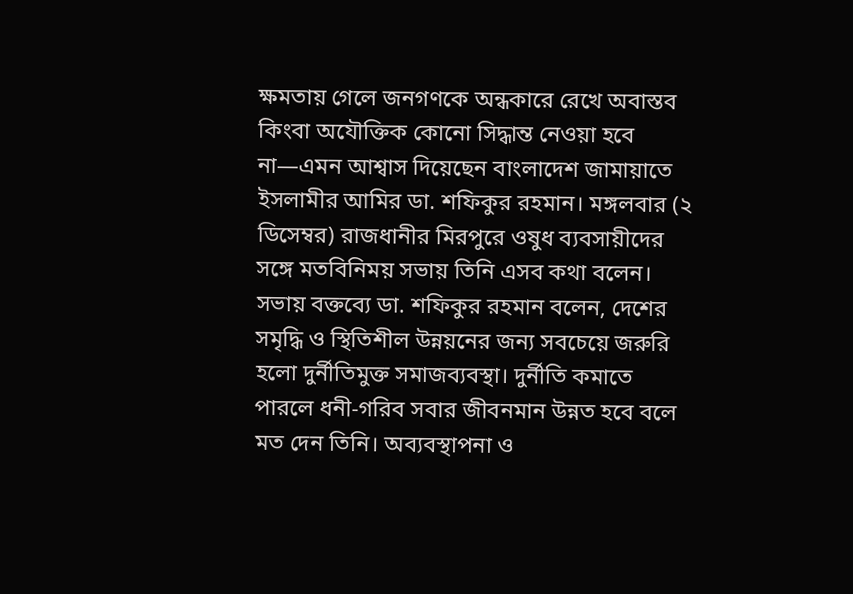ক্ষমতায় গেলে জনগণকে অন্ধকারে রেখে অবাস্তব কিংবা অযৌক্তিক কোনো সিদ্ধান্ত নেওয়া হবে না—এমন আশ্বাস দিয়েছেন বাংলাদেশ জামায়াতে ইসলামীর আমির ডা. শফিকুর রহমান। মঙ্গলবার (২ ডিসেম্বর) রাজধানীর মিরপুরে ওষুধ ব্যবসায়ীদের সঙ্গে মতবিনিময় সভায় তিনি এসব কথা বলেন।
সভায় বক্তব্যে ডা. শফিকুর রহমান বলেন, দেশের সমৃদ্ধি ও স্থিতিশীল উন্নয়নের জন্য সবচেয়ে জরুরি হলো দুর্নীতিমুক্ত সমাজব্যবস্থা। দুর্নীতি কমাতে পারলে ধনী-গরিব সবার জীবনমান উন্নত হবে বলে মত দেন তিনি। অব্যবস্থাপনা ও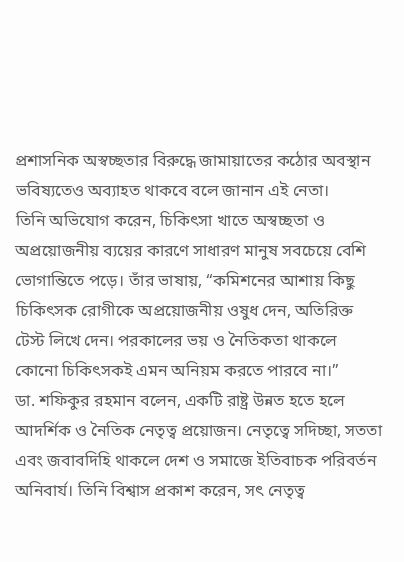প্রশাসনিক অস্বচ্ছতার বিরুদ্ধে জামায়াতের কঠোর অবস্থান ভবিষ্যতেও অব্যাহত থাকবে বলে জানান এই নেতা।
তিনি অভিযোগ করেন, চিকিৎসা খাতে অস্বচ্ছতা ও অপ্রয়োজনীয় ব্যয়ের কারণে সাধারণ মানুষ সবচেয়ে বেশি ভোগান্তিতে পড়ে। তাঁর ভাষায়, “কমিশনের আশায় কিছু চিকিৎসক রোগীকে অপ্রয়োজনীয় ওষুধ দেন, অতিরিক্ত টেস্ট লিখে দেন। পরকালের ভয় ও নৈতিকতা থাকলে কোনো চিকিৎসকই এমন অনিয়ম করতে পারবে না।”
ডা. শফিকুর রহমান বলেন, একটি রাষ্ট্র উন্নত হতে হলে আদর্শিক ও নৈতিক নেতৃত্ব প্রয়োজন। নেতৃত্বে সদিচ্ছা, সততা এবং জবাবদিহি থাকলে দেশ ও সমাজে ইতিবাচক পরিবর্তন অনিবার্য। তিনি বিশ্বাস প্রকাশ করেন, সৎ নেতৃত্ব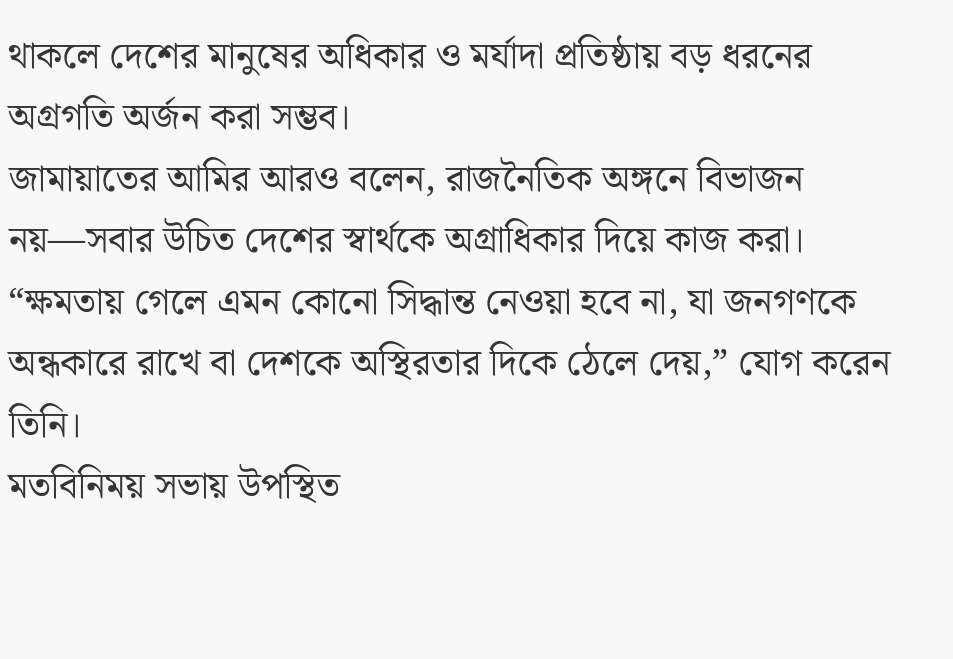থাকলে দেশের মানুষের অধিকার ও মর্যাদা প্রতিষ্ঠায় বড় ধরনের অগ্রগতি অর্জন করা সম্ভব।
জামায়াতের আমির আরও বলেন, রাজনৈতিক অঙ্গনে বিভাজন নয়—সবার উচিত দেশের স্বার্থকে অগ্রাধিকার দিয়ে কাজ করা। “ক্ষমতায় গেলে এমন কোনো সিদ্ধান্ত নেওয়া হবে না, যা জনগণকে অন্ধকারে রাখে বা দেশকে অস্থিরতার দিকে ঠেলে দেয়,” যোগ করেন তিনি।
মতবিনিময় সভায় উপস্থিত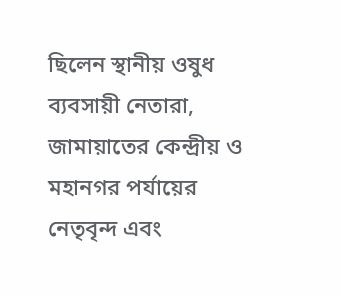ছিলেন স্থানীয় ওষুধ ব্যবসায়ী নেতারা, জামায়াতের কেন্দ্রীয় ও মহানগর পর্যায়ের নেতৃবৃন্দ এবং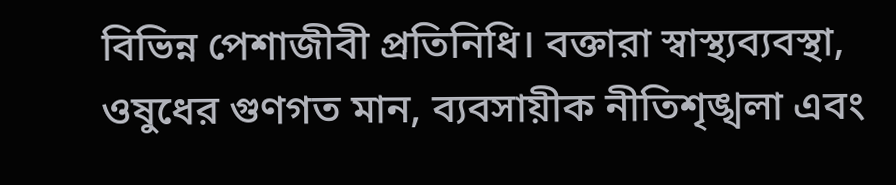বিভিন্ন পেশাজীবী প্রতিনিধি। বক্তারা স্বাস্থ্যব্যবস্থা, ওষুধের গুণগত মান, ব্যবসায়ীক নীতিশৃঙ্খলা এবং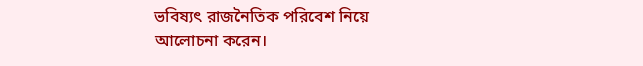ভবিষ্যৎ রাজনৈতিক পরিবেশ নিয়ে আলোচনা করেন।